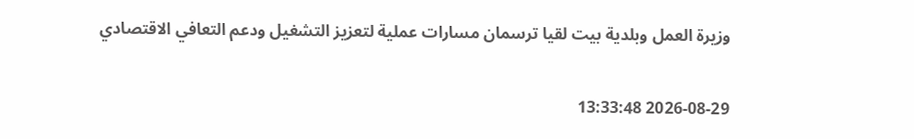وزيرة العمل وبلدية بيت لقيا ترسمان مسارات عملية لتعزيز التشغيل ودعم التعافي الاقتصادي

2026-08-29 13:33:48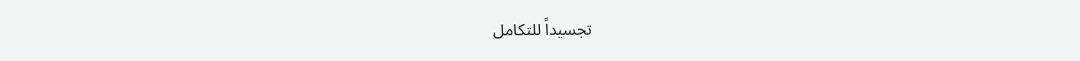تجسيداً للتكامل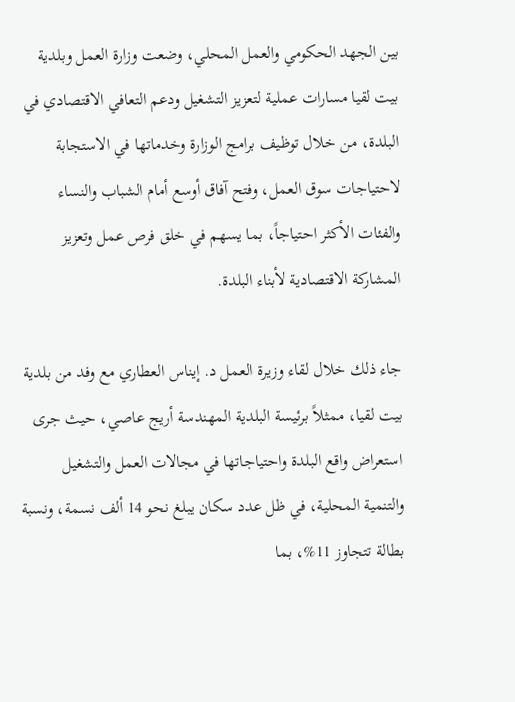بين الجهد الحكومي والعمل المحلي، وضعت وزارة العمل وبلدية بيت لقيا مسارات عملية لتعزيز التشغيل ودعم التعافي الاقتصادي في البلدة، من خلال توظيف برامج الوزارة وخدماتها في الاستجابة لاحتياجات سوق العمل، وفتح آفاق أوسع أمام الشباب والنساء والفئات الأكثر احتياجاً، بما يسهم في خلق فرص عمل وتعزيز المشاركة الاقتصادية لأبناء البلدة.

جاء ذلك خلال لقاء وزيرة العمل د. إيناس العطاري مع وفد من بلدية بيت لقيا، ممثلاً برئيسة البلدية المهندسة أريج عاصي، حيث جرى استعراض واقع البلدة واحتياجاتها في مجالات العمل والتشغيل والتنمية المحلية، في ظل عدد سكان يبلغ نحو 14 ألف نسمة، ونسبة بطالة تتجاوز 11%، بما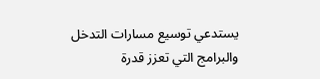يستدعي توسيع مسارات التدخل والبرامج التي تعزز قدرة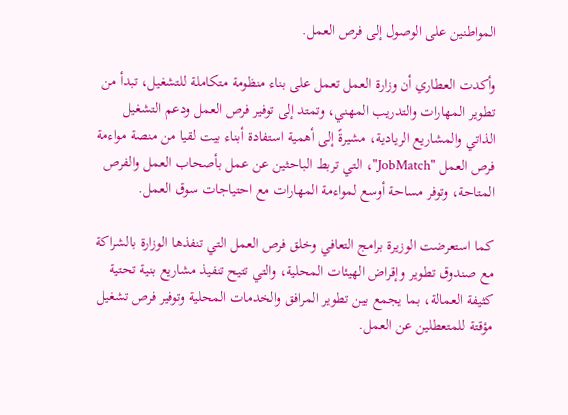المواطنين على الوصول إلى فرص العمل.

وأكدت العطاري أن وزارة العمل تعمل على بناء منظومة متكاملة للتشغيل، تبدأ من تطوير المهارات والتدريب المهني، وتمتد إلى توفير فرص العمل ودعم التشغيل الذاتي والمشاريع الريادية، مشيرةً إلى أهمية استفادة أبناء بيت لقيا من منصة مواءمة فرص العمل "JobMatch"، التي تربط الباحثين عن عمل بأصحاب العمل والفرص المتاحة، وتوفر مساحة أوسع لمواءمة المهارات مع احتياجات سوق العمل.

كما استعرضت الوزيرة برامج التعافي وخلق فرص العمل التي تنفذها الوزارة بالشراكة مع صندوق تطوير وإقراض الهيئات المحلية، والتي تتيح تنفيذ مشاريع بنية تحتية كثيفة العمالة، بما يجمع بين تطوير المرافق والخدمات المحلية وتوفير فرص تشغيل مؤقتة للمتعطلين عن العمل.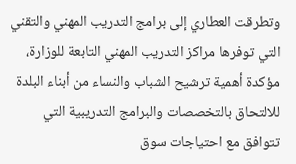وتطرقت العطاري إلى برامج التدريب المهني والتقني التي توفرها مراكز التدريب المهني التابعة للوزارة، مؤكدة أهمية ترشيح الشباب والنساء من أبناء البلدة للالتحاق بالتخصصات والبرامج التدريبية التي تتوافق مع احتياجات سوق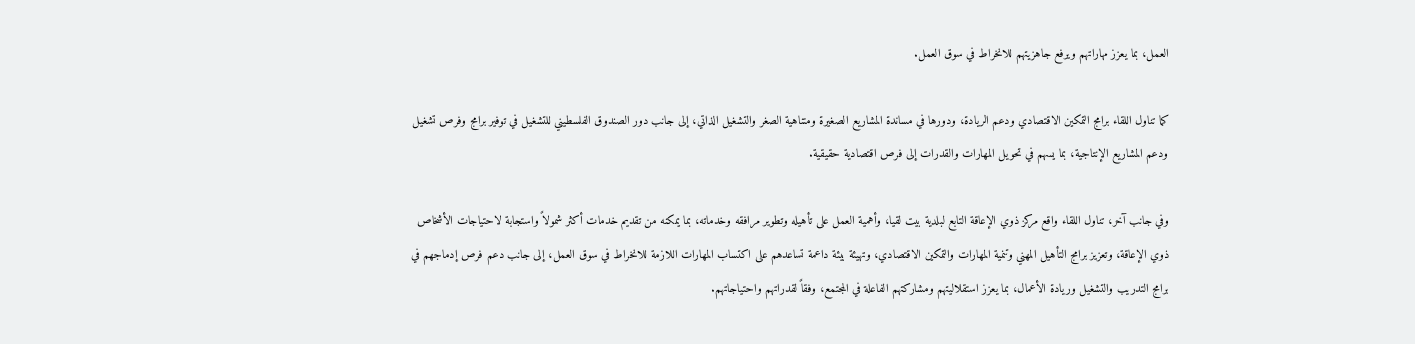العمل، بما يعزز مهاراتهم ويرفع جاهزيتهم للانخراط في سوق العمل.

كما تناول اللقاء برامج التمكين الاقتصادي ودعم الريادة، ودورها في مساندة المشاريع الصغيرة ومتناهية الصغر والتشغيل الذاتي، إلى جانب دور الصندوق الفلسطيني للتشغيل في توفير برامج وفرص تشغيل ودعم المشاريع الإنتاجية، بما يسهم في تحويل المهارات والقدرات إلى فرص اقتصادية حقيقية.

وفي جانب آخر، تناول اللقاء واقع مركز ذوي الإعاقة التابع لبلدية بيت لقيا، وأهمية العمل على تأهيله وتطوير مرافقه وخدماته، بما يمكنه من تقديم خدمات أكثر شمولاً واستجابة لاحتياجات الأشخاص ذوي الإعاقة، وتعزيز برامج التأهيل المهني وتنمية المهارات والتمكين الاقتصادي، وتهيئة بيئة داعمة تساعدهم على اكتساب المهارات اللازمة للانخراط في سوق العمل، إلى جانب دعم فرص إدماجهم في برامج التدريب والتشغيل وريادة الأعمال، بما يعزز استقلاليتهم ومشاركتهم الفاعلة في المجتمع، وفقاً لقدراتهم واحتياجاتهم.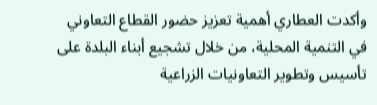وأكدت العطاري أهمية تعزيز حضور القطاع التعاوني في التنمية المحلية، من خلال تشجيع أبناء البلدة على تأسيس وتطوير التعاونيات الزراعية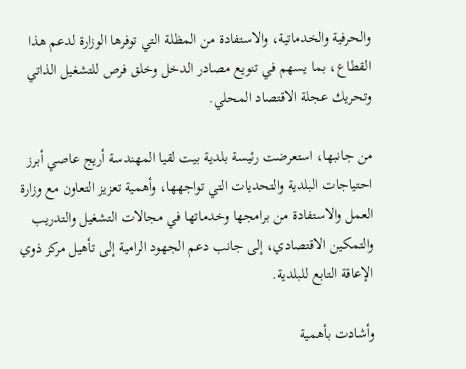والحرفية والخدماتية، والاستفادة من المظلة التي توفرها الوزارة لدعم هذا القطاع، بما يسهم في تنويع مصادر الدخل وخلق فرص للتشغيل الذاتي وتحريك عجلة الاقتصاد المحلي.

من جانبها، استعرضت رئيسة بلدية بيت لقيا المهندسة أريج عاصي أبرز احتياجات البلدية والتحديات التي تواجهها، وأهمية تعزيز التعاون مع وزارة العمل والاستفادة من برامجها وخدماتها في مجالات التشغيل والتدريب والتمكين الاقتصادي، إلى جانب دعم الجهود الرامية إلى تأهيل مركز ذوي الإعاقة التابع للبلدية.

وأشادت بأهمية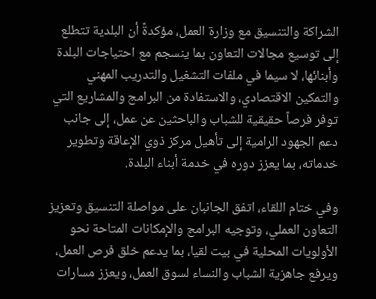الشراكة والتنسيق مع وزارة العمل، مؤكدةً أن البلدية تتطلع إلى توسيع مجالات التعاون بما ينسجم مع احتياجات البلدة وأبنائها، لا سيما في ملفات التشغيل والتدريب المهني والتمكين الاقتصادي، والاستفادة من البرامج والمشاريع التي توفر فرصاً حقيقية للشباب والباحثين عن عمل، إلى جانب دعم الجهود الرامية إلى تأهيل مركز ذوي الإعاقة وتطوير خدماته، بما يعزز دوره في خدمة أبناء البلدة.

وفي ختام اللقاء، اتفق الجانبان على مواصلة التنسيق وتعزيز التعاون العملي، وتوجيه البرامج والإمكانات المتاحة نحو الأولويات المحلية في بيت لقيا، بما يدعم خلق فرص العمل، ويرفع جاهزية الشباب والنساء لسوق العمل، ويعزز مسارات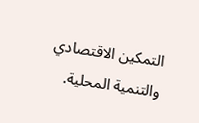التمكين الاقتصادي والتنمية المحلية.